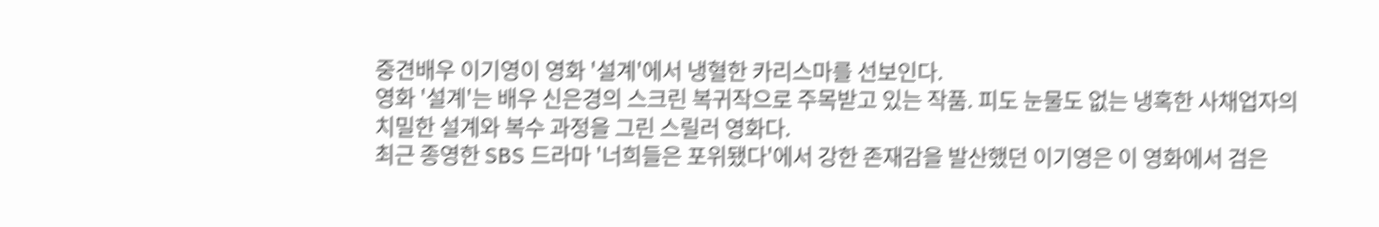중견배우 이기영이 영화 '설계'에서 냉혈한 카리스마를 선보인다.
영화 '설계'는 배우 신은경의 스크린 복귀작으로 주목받고 있는 작품. 피도 눈물도 없는 냉혹한 사채업자의 치밀한 설계와 복수 과정을 그린 스릴러 영화다.
최근 종영한 SBS 드라마 '너희들은 포위됐다'에서 강한 존재감을 발산했던 이기영은 이 영화에서 검은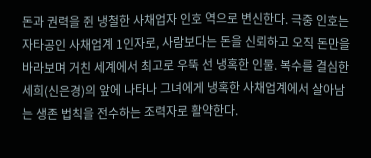돈과 권력을 쥔 냉철한 사채업자 인호 역으로 변신한다. 극중 인호는 자타공인 사채업계 1인자로, 사람보다는 돈을 신뢰하고 오직 돈만을 바라보며 거친 세계에서 최고로 우뚝 선 냉혹한 인물. 복수를 결심한 세희(신은경)의 앞에 나타나 그녀에게 냉혹한 사채업계에서 살아남는 생존 법칙을 전수하는 조력자로 활약한다.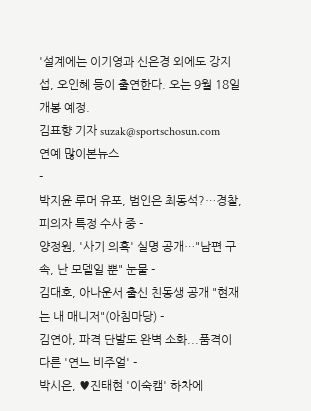'설계에는 이기영과 신은경 외에도 강지섭, 오인혜 등이 출연한다. 오는 9월 18일 개봉 예정.
김표향 기자 suzak@sportschosun.com
연예 많이본뉴스
-
박지윤 루머 유포, 범인은 최동석?…경찰, 피의자 특정 수사 중 -
양정원, '사기 의혹' 실명 공개…"남편 구속, 난 모델일 뿐" 눈물 -
김대호, 아나운서 출신 친동생 공개 "현재는 내 매니저"(아침마당) -
김연아, 파격 단발도 완벽 소화...품격이 다른 '연느 비주얼' -
박시은, ♥진태현 '이숙캠' 하차에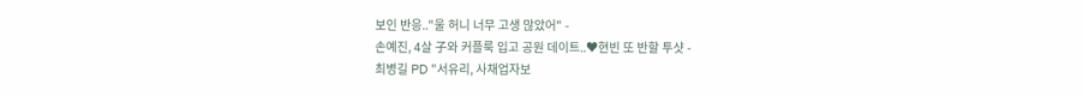보인 반응.."울 허니 너무 고생 많았어" -
손예진, 4살 子와 커플룩 입고 공원 데이트..♥현빈 또 반할 투샷 -
최병길 PD "서유리, 사채업자보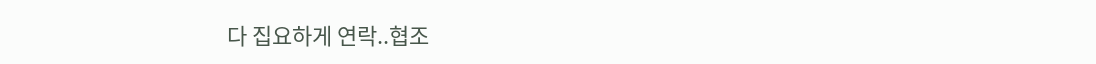다 집요하게 연락..협조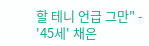할 테니 언급 그만" -
'45세' 채은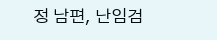정 남편, 난임검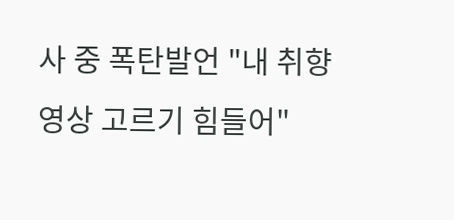사 중 폭탄발언 "내 취향 영상 고르기 힘들어"